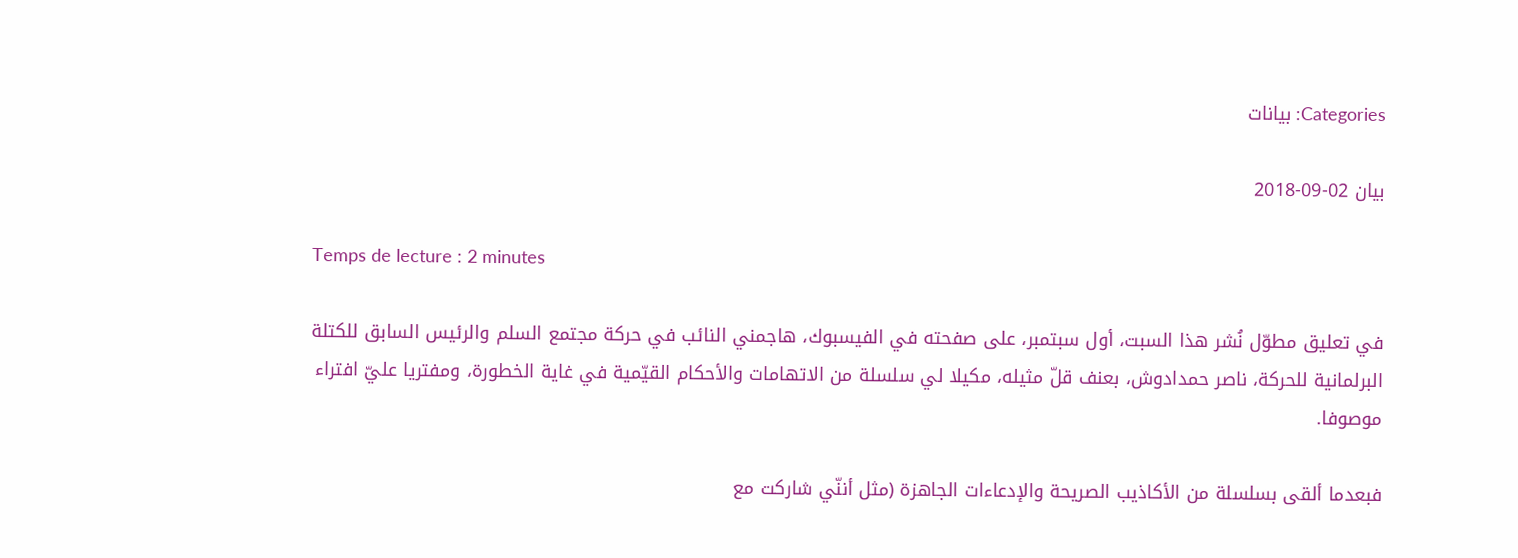Categories: بيانات

بيان 02-09-2018

Temps de lecture : 2 minutes

في تعليق مطوّل نُشر هذا السبت، أول سبتمبر، على صفحته في الفيسبوك، هاجمني النائب في حركة مجتمع السلم والرئيس السابق للكتلة البرلمانية للحركة، ناصر حمدادوش، بعنف قلّ مثيله، مكيلا لي سلسلة من الاتهامات والأحكام القيّمية في غاية الخطورة، ومفتريا عليّ افتراء موصوفا.

فبعدما ألقى بسلسلة من الأكاذيب الصريحة والإدعاءات الجاهزة (مثل أننّي شاركت مع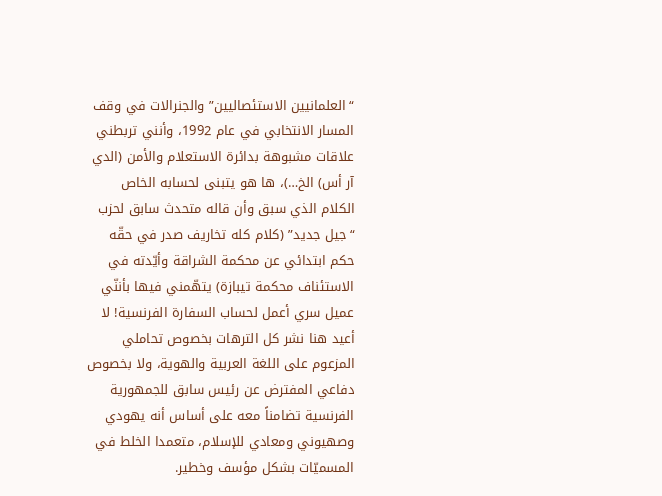“العلمانيين الاستئصاليين” والجنرالات في وقف المسار الانتخابي في عام 1992، وأنني تربطني علاقات مشبوهة بدائرة الاستعلام والأمن (الدي آر أس) الخ…)، ها هو يتبنى لحسابه الخاص الكلام الذي سبق وأن قاله متحدث سابق لحزب “جيل جديد” (كلام كله تخاريف صدر في حقّه حكم ابتدائي عن محكمة الشراقة وأيّدته في الاستئناف محكمة تيبازة) يتهّمني فيها بأننّي عميل سري أعمل لحساب السفارة الفرنسية! لا أعيد هنا نشر كل الترهات بخصوص تحاملي المزعوم على اللغة العربية والهوية، ولا بخصوص دفاعي المفترض عن رئيس سابق للجمهورية الفرنسية تضامناً معه على أساس أنه يهودي وصهيوني ومعادي للإسلام، متعمدا الخلط في المسميّات بشكل مؤسف وخطير.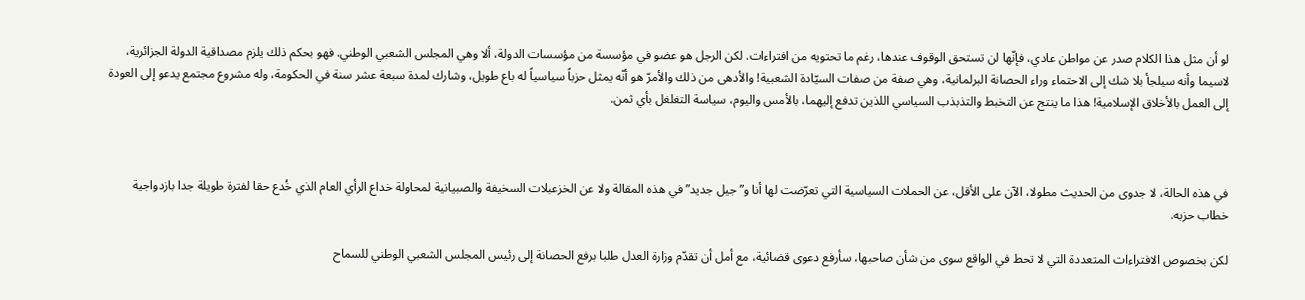لو أن مثل هذا الكلام صدر عن مواطن عادي، فإنّها لن تستحق الوقوف عندها، رغم ما تحتويه من افتراءات. لكن الرجل هو عضو في مؤسسة من مؤسسات الدولة، ألا وهي المجلس الشعبي الوطني. فهو بحكم ذلك يلزم مصداقية الدولة الجزائرية، لاسيما وأنه سيلجأ بلا شك إلى الاحتماء وراء الحصانة البرلمانية، وهي صفة من صفات السيّادة الشعبية! والأدهى من ذلك والأمرّ هو أنّه يمثل حزباً سياسياً له باع طويل، وشارك لمدة سبعة عشر سنة في الحكومة، وله مشروع مجتمع يدعو إلى العودة إلى العمل بالأخلاق الإسلامية! هذا ما ينتج عن التخبط والتذبذب السياسي اللذين تدفع إليهما، بالأمس واليوم، سياسة التغلغل بأي ثمن.



في هذه الحالة، لا جدوى من الحديث مطولا، الآن على الأقل، عن الحملات السياسية التي تعرّضت لها أنا و”جيل جديد” في هذه المقالة ولا عن الخزعبلات السخيفة والصبيانية لمحاولة خداع الرأي العام الذي خُدع حقا لفترة طويلة جدا بازدواجية خطاب حزبه.

لكن بخصوص الافتراءات المتعددة التي لا تحط في الواقع سوى من شأن صاحبها، سأرفع دعوى قضائية، مع أمل أن تقدّم وزارة العدل طلبا برفع الحصانة إلى رئيس المجلس الشعبي الوطني للسماح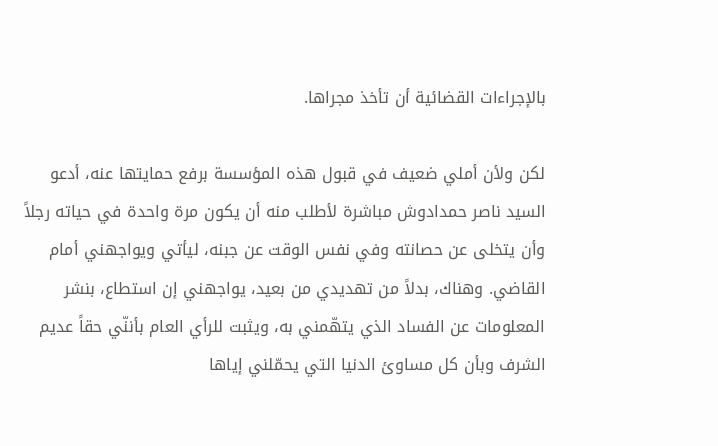بالإجراءات القضائية أن تأخذ مجراها.

لكن ولأن أملي ضعيف في قبول هذه المؤسسة برفع حمايتها عنه، أدعو السيد ناصر حمدادوش مباشرة لأطلب منه أن يكون مرة واحدة في حياته رجلاً وأن يتخلى عن حصانته وفي نفس الوقت عن جبنه، ليأتي ويواجهني أمام القاضي. وهناك، بدلاً من تهديدي من بعيد، يواجهني إن استطاع، بنشر المعلومات عن الفساد الذي يتهّمني به، ويثبت للرأي العام بأننّي حقاً عديم الشرف وبأن كل مساوئ الدنيا التي يحمّلني إياها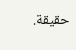حقيقة.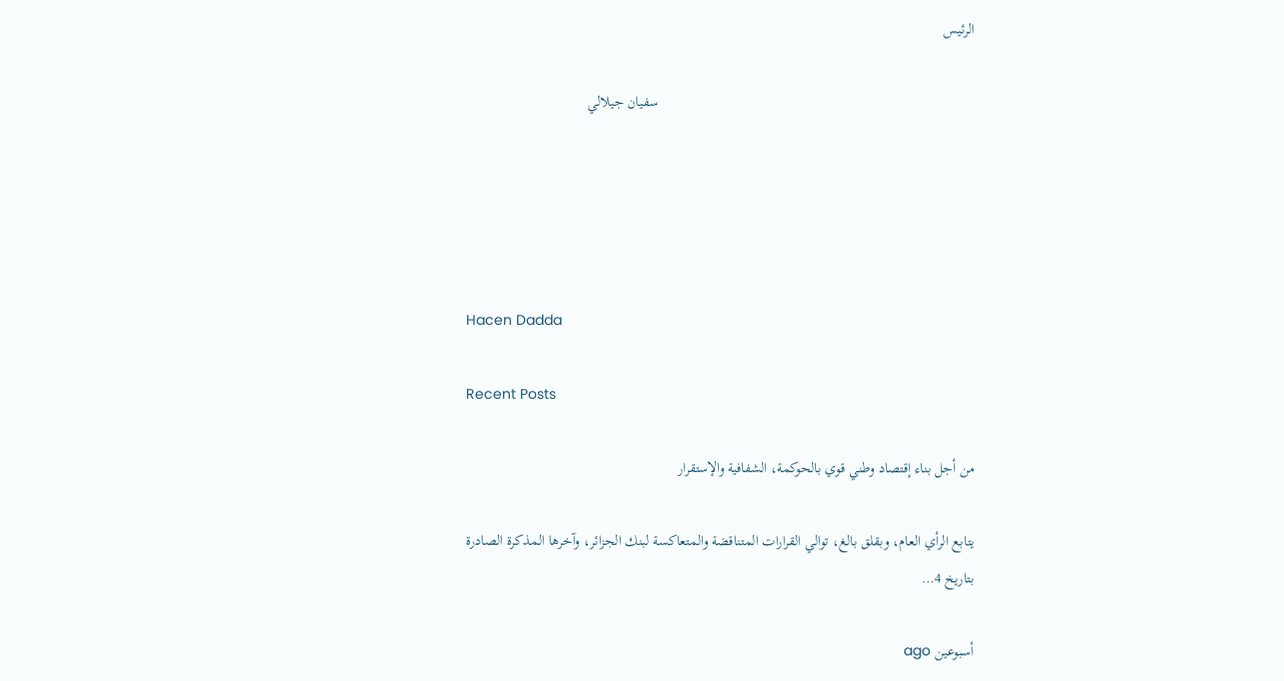الرئيس

                                                                                    سفيان جيلالي





Hacen Dadda

Recent Posts

من أجل بناء إقتصاد وطني قوي بالحوكمة، الشفافية والإستقرار

يتابع الرأي العام، وبقلق بالغ، توالي القرارات المتناقضة والمتعاكسة لبنك الجزائر، وآخرها المذكرة الصادرة بتاريخ 4…

أسبوعين ago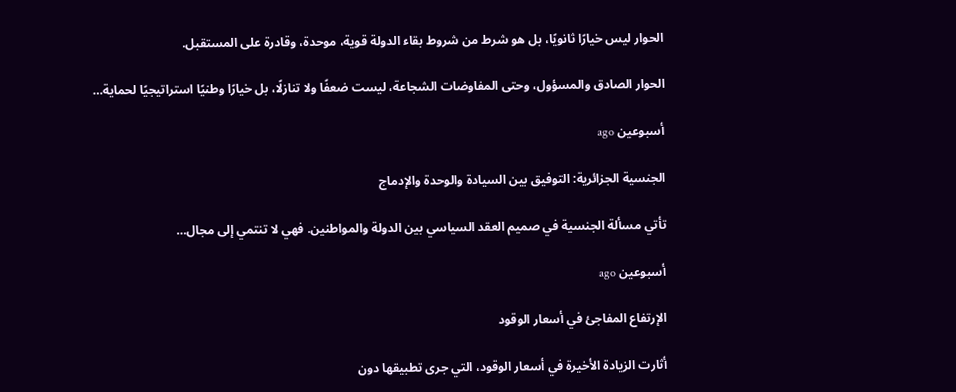الحوار ليس خيارًا ثانويًا، بل هو شرط من شروط بقاء الدولة قوية، موحدة، وقادرة على المستقبل.

الحوار الصادق والمسؤول، وحتى المفاوضات الشجاعة، ليست ضعفًا ولا تنازلًا، بل خيارًا وطنيًا استراتيجيًا لحماية…

أسبوعين ago

الجنسية الجزائرية: التوفيق بين السيادة والوحدة والإدماج

تأتي مسألة الجنسية في صميم العقد السياسي بين الدولة والمواطنين. فهي لا تنتمي إلى مجال…

أسبوعين ago

الإرتفاع المفاجئ في أسعار الوقود

أثارت الزيادة الأخيرة في أسعار الوقود، التي جرى تطبيقها دون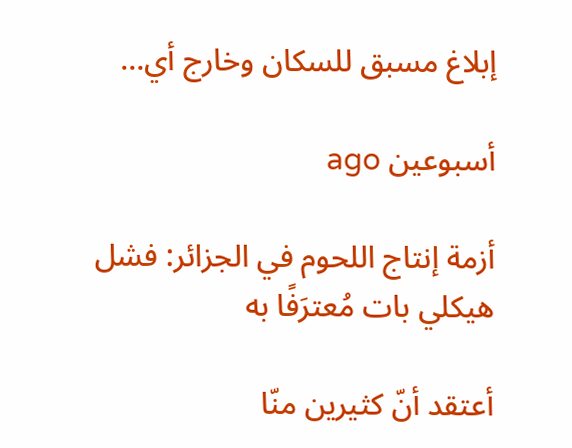إبلاغ مسبق للسكان وخارج أي…

أسبوعين ago

أزمة إنتاج اللحوم في الجزائر: فشل هيكلي بات مُعترَفًا به

أعتقد أنّ كثيرين منّا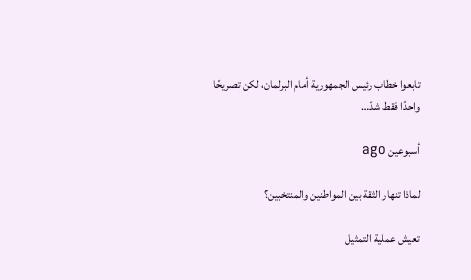تابعوا خطاب رئيس الجمهورية أمام البرلمان، لكن تصريحًا واحدًا فقط شدّ…

أسبوعين ago

لماذا تنهار الثقة بين المواطنين والمنتخبين؟

تعيش عملية التمثيل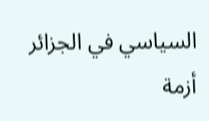السياسي في الجزائر أزمة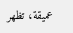عميقة، تظهر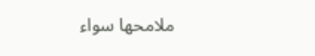ملامحها سواء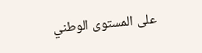على المستوى الوطني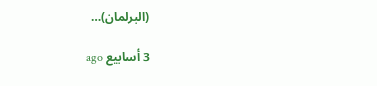(البرلمان)…

3 أسابيع ago